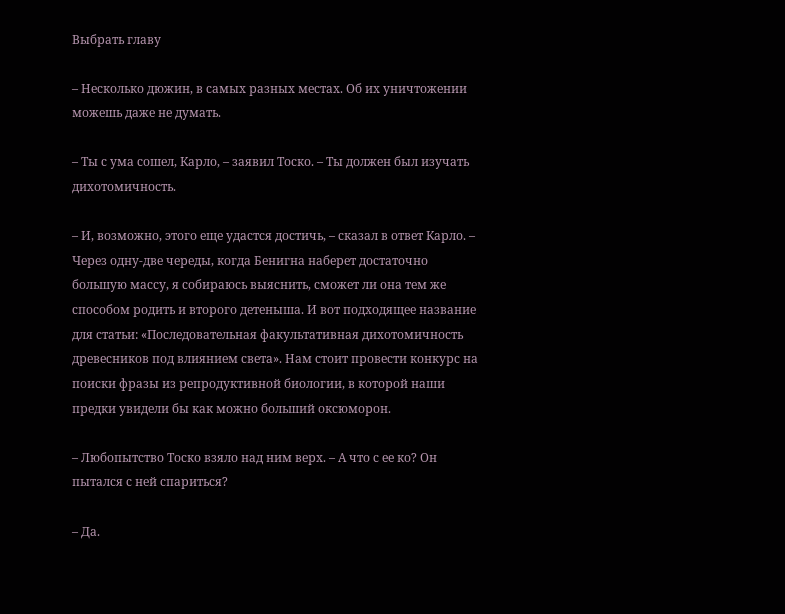Выбрать главу

– Несколько дюжин, в самых разных местах. Об их уничтожении можешь даже не думать.

– Ты с ума сошел, Карло, – заявил Тоско. – Ты должен был изучать дихотомичность.

– И, возможно, этого еще удастся достичь, – сказал в ответ Карло. – Через одну-две череды, когда Бенигна наберет достаточно большую массу, я собираюсь выяснить, сможет ли она тем же способом родить и второго детеныша. И вот подходящее название для статьи: «Последовательная факультативная дихотомичность древесников под влиянием света». Нам стоит провести конкурс на поиски фразы из репродуктивной биологии, в которой наши предки увидели бы как можно больший оксюморон.

– Любопытство Тоско взяло над ним верх. – А что с ее ко? Он пытался с ней спариться?

– Да.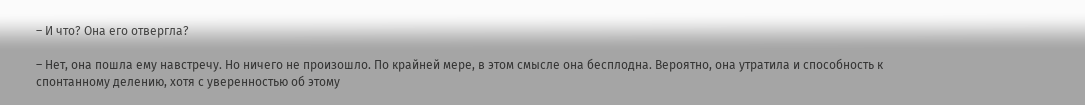– И что? Она его отвергла?

– Нет, она пошла ему навстречу. Но ничего не произошло. По крайней мере, в этом смысле она бесплодна. Вероятно, она утратила и способность к спонтанному делению, хотя с уверенностью об этому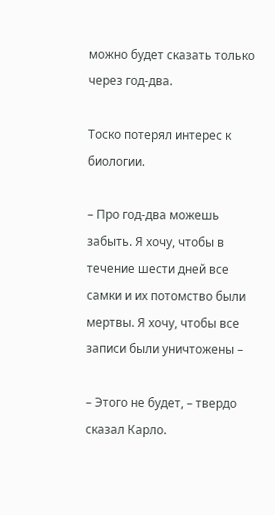можно будет сказать только через год-два.

Тоско потерял интерес к биологии.

– Про год-два можешь забыть. Я хочу, чтобы в течение шести дней все самки и их потомство были мертвы. Я хочу, чтобы все записи были уничтожены –

– Этого не будет, – твердо сказал Карло.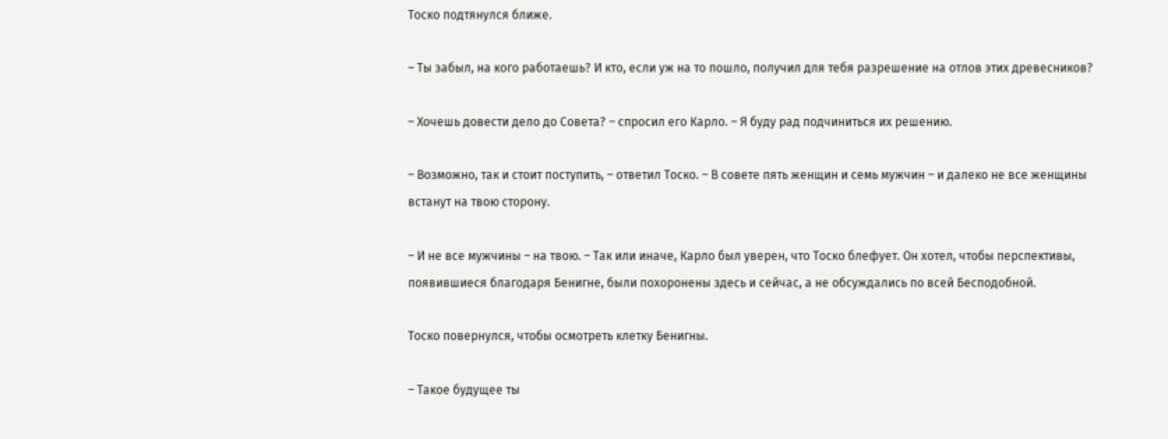Тоско подтянулся ближе.

– Ты забыл, на кого работаешь? И кто, если уж на то пошло, получил для тебя разрешение на отлов этих древесников?

– Хочешь довести дело до Совета? – спросил его Карло. – Я буду рад подчиниться их решению.

– Возможно, так и стоит поступить, – ответил Тоско. – В совете пять женщин и семь мужчин – и далеко не все женщины встанут на твою сторону.

– И не все мужчины – на твою. – Так или иначе, Карло был уверен, что Тоско блефует. Он хотел, чтобы перспективы, появившиеся благодаря Бенигне, были похоронены здесь и сейчас, а не обсуждались по всей Бесподобной.

Тоско повернулся, чтобы осмотреть клетку Бенигны.

– Такое будущее ты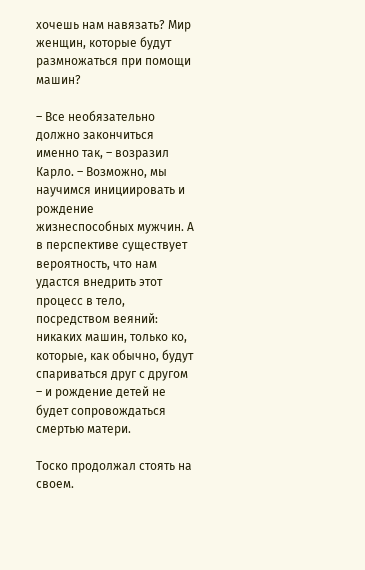хочешь нам навязать? Мир женщин, которые будут размножаться при помощи машин?

– Все необязательно должно закончиться именно так, – возразил Карло. – Возможно, мы научимся инициировать и рождение жизнеспособных мужчин. А в перспективе существует вероятность, что нам удастся внедрить этот процесс в тело, посредством веяний: никаких машин, только ко, которые, как обычно, будут спариваться друг с другом – и рождение детей не будет сопровождаться смертью матери.

Тоско продолжал стоять на своем.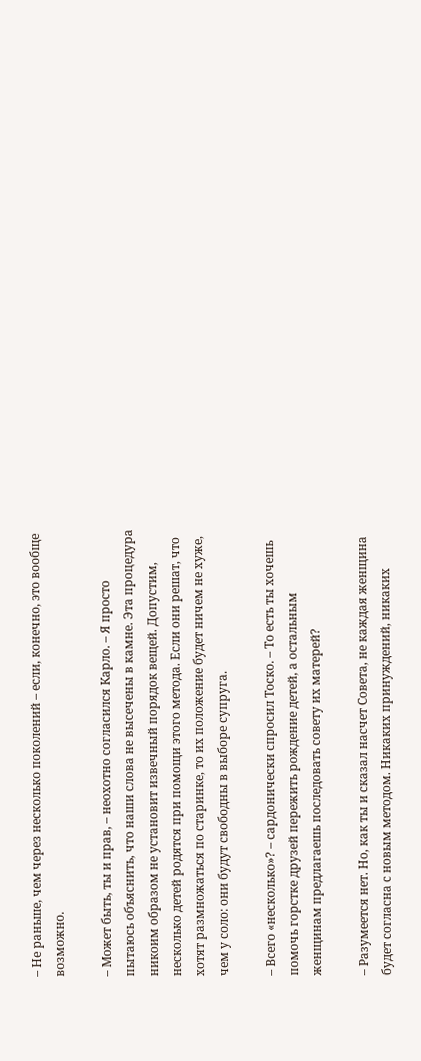– Не раньше, чем через несколько поколений – если, конечно, это вообще возможно.

– Может быть, ты и прав, – неохотно согласился Карло. – Я просто пытаюсь объяснить, что наши слова не высечены в камне. Эта процедура никоим образом не установит извечный порядок вещей. Допустим, несколько детей родятся при помощи этого метода. Если они решат, что хотят размножаться по старинке, то их положение будет ничем не хуже, чем у соло: они будут свободны в выборе супруга.

– Всего «несколько»? – сардонически спросил Тоско. – То есть ты хочешь помочь горстке друзей пережить рождение детей, а остальным женщинам предлагаешь последовать совету их матерей?

– Разумеется нет. Но, как ты и сказал насчет Совета, не каждая женщина будет согласна с новым методом. Никаких принуждений, никаких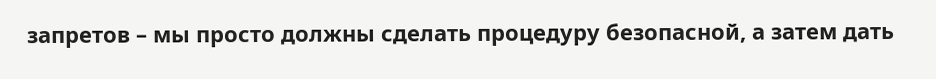запретов – мы просто должны сделать процедуру безопасной, а затем дать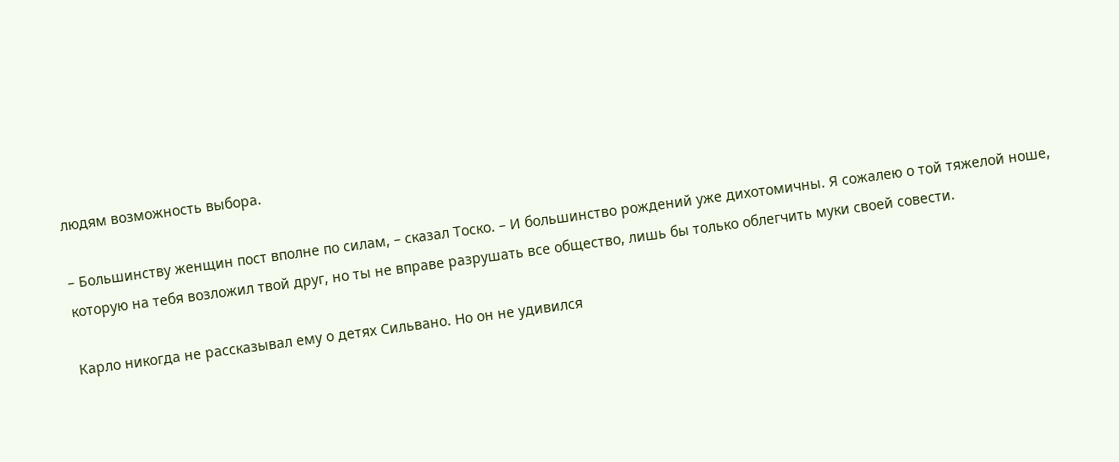людям возможность выбора.

– Большинству женщин пост вполне по силам, – сказал Тоско. – И большинство рождений уже дихотомичны. Я сожалею о той тяжелой ноше, которую на тебя возложил твой друг, но ты не вправе разрушать все общество, лишь бы только облегчить муки своей совести.

Карло никогда не рассказывал ему о детях Сильвано. Но он не удивился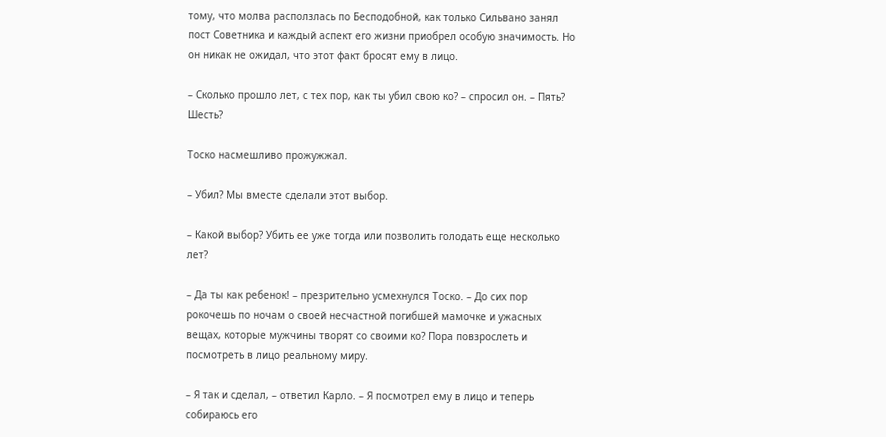тому, что молва расползлась по Бесподобной, как только Сильвано занял пост Советника и каждый аспект его жизни приобрел особую значимость. Но он никак не ожидал, что этот факт бросят ему в лицо.

– Сколько прошло лет, с тех пор, как ты убил свою ко? – спросил он. – Пять? Шесть?

Тоско насмешливо прожужжал.

– Убил? Мы вместе сделали этот выбор.

– Какой выбор? Убить ее уже тогда или позволить голодать еще несколько лет?

– Да ты как ребенок! – презрительно усмехнулся Тоско. – До сих пор рокочешь по ночам о своей несчастной погибшей мамочке и ужасных вещах, которые мужчины творят со своими ко? Пора повзрослеть и посмотреть в лицо реальному миру.

– Я так и сделал, – ответил Карло. – Я посмотрел ему в лицо и теперь собираюсь его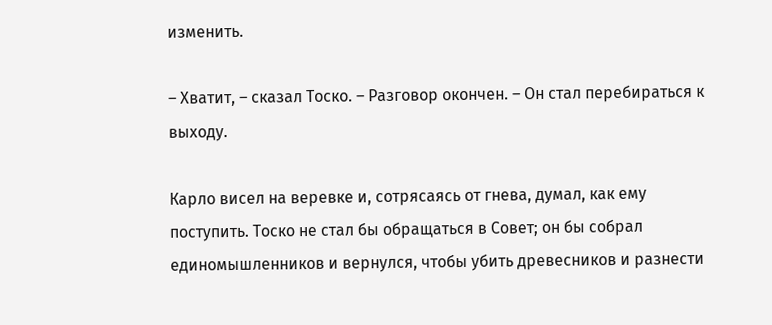изменить.

– Хватит, – сказал Тоско. – Разговор окончен. – Он стал перебираться к выходу.

Карло висел на веревке и, сотрясаясь от гнева, думал, как ему поступить. Тоско не стал бы обращаться в Совет; он бы собрал единомышленников и вернулся, чтобы убить древесников и разнести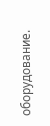оборудование.